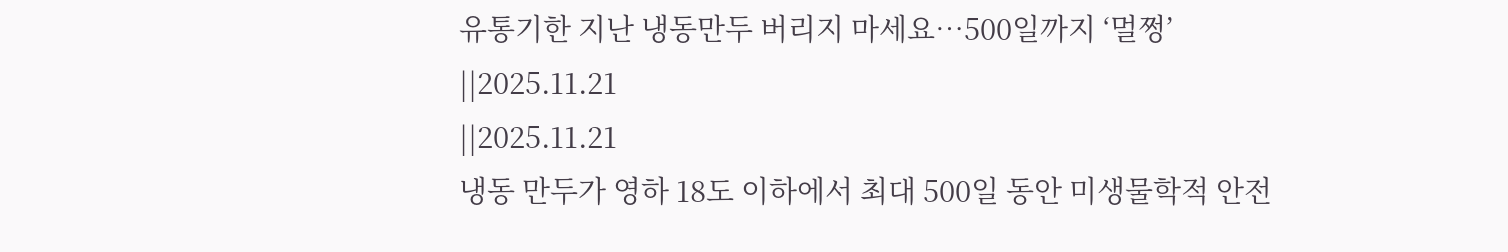유통기한 지난 냉동만두 버리지 마세요…500일까지 ‘멀쩡’
||2025.11.21
||2025.11.21
냉동 만두가 영하 18도 이하에서 최대 500일 동안 미생물학적 안전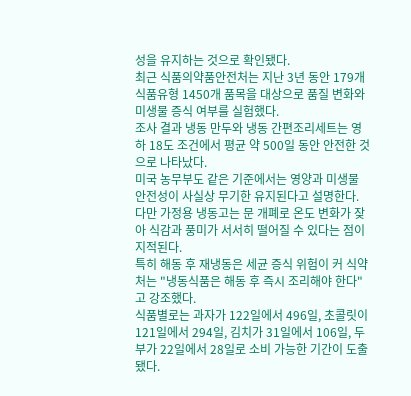성을 유지하는 것으로 확인됐다.
최근 식품의약품안전처는 지난 3년 동안 179개 식품유형 1450개 품목을 대상으로 품질 변화와 미생물 증식 여부를 실험했다.
조사 결과 냉동 만두와 냉동 간편조리세트는 영하 18도 조건에서 평균 약 500일 동안 안전한 것으로 나타났다.
미국 농무부도 같은 기준에서는 영양과 미생물 안전성이 사실상 무기한 유지된다고 설명한다. 다만 가정용 냉동고는 문 개폐로 온도 변화가 잦아 식감과 풍미가 서서히 떨어질 수 있다는 점이 지적된다.
특히 해동 후 재냉동은 세균 증식 위험이 커 식약처는 "냉동식품은 해동 후 즉시 조리해야 한다"고 강조했다.
식품별로는 과자가 122일에서 496일, 초콜릿이 121일에서 294일, 김치가 31일에서 106일, 두부가 22일에서 28일로 소비 가능한 기간이 도출됐다.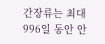간장류는 최대 996일 동안 안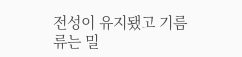전성이 유지됐고 기름류는 밀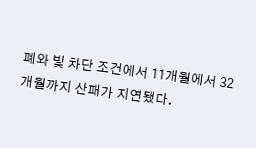폐와 빛 차단 조건에서 11개월에서 32개월까지 산패가 지연됐다.